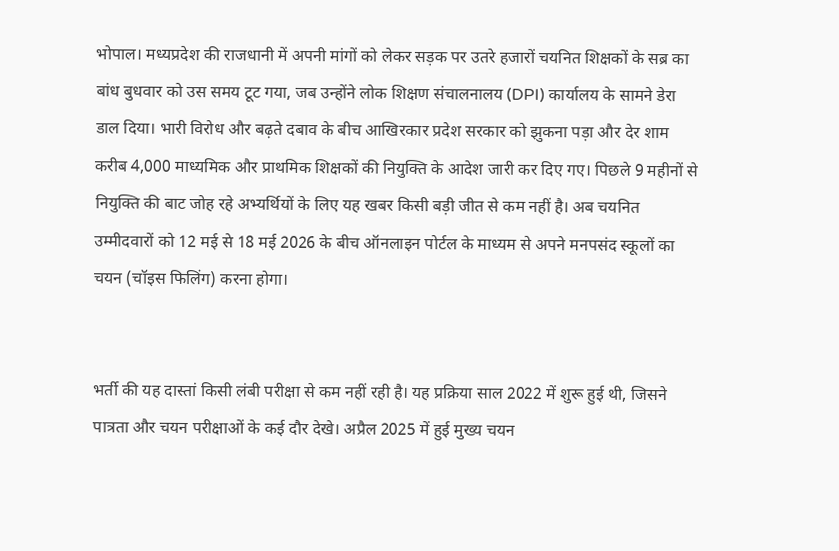भोपाल। मध्यप्रदेश की राजधानी में अपनी मांगों को लेकर सड़क पर उतरे हजारों चयनित शिक्षकों के सब्र का बांध बुधवार को उस समय टूट गया, जब उन्होंने लोक शिक्षण संचालनालय (DPI) कार्यालय के सामने डेरा डाल दिया। भारी विरोध और बढ़ते दबाव के बीच आखिरकार प्रदेश सरकार को झुकना पड़ा और देर शाम करीब 4,000 माध्यमिक और प्राथमिक शिक्षकों की नियुक्ति के आदेश जारी कर दिए गए। पिछले 9 महीनों से नियुक्ति की बाट जोह रहे अभ्यर्थियों के लिए यह खबर किसी बड़ी जीत से कम नहीं है। अब चयनित उम्मीदवारों को 12 मई से 18 मई 2026 के बीच ऑनलाइन पोर्टल के माध्यम से अपने मनपसंद स्कूलों का चयन (चॉइस फिलिंग) करना होगा।


भर्ती की यह दास्तां किसी लंबी परीक्षा से कम नहीं रही है। यह प्रक्रिया साल 2022 में शुरू हुई थी, जिसने पात्रता और चयन परीक्षाओं के कई दौर देखे। अप्रैल 2025 में हुई मुख्य चयन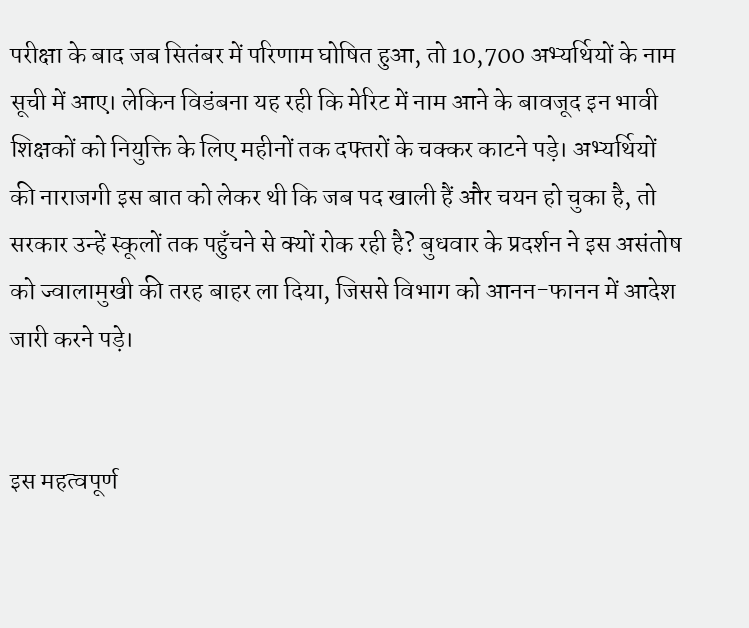परीक्षा के बाद जब सितंबर में परिणाम घोषित हुआ, तो 10,700 अभ्यर्थियों के नाम सूची में आए। लेकिन विडंबना यह रही कि मेरिट में नाम आने के बावजूद इन भावी शिक्षकों को नियुक्ति के लिए महीनों तक दफ्तरों के चक्कर काटने पड़े। अभ्यर्थियों की नाराजगी इस बात को लेकर थी कि जब पद खाली हैं और चयन हो चुका है, तो सरकार उन्हें स्कूलों तक पहुँचने से क्यों रोक रही है? बुधवार के प्रदर्शन ने इस असंतोष को ज्वालामुखी की तरह बाहर ला दिया, जिससे विभाग को आनन-फानन में आदेश जारी करने पड़े।


इस महत्वपूर्ण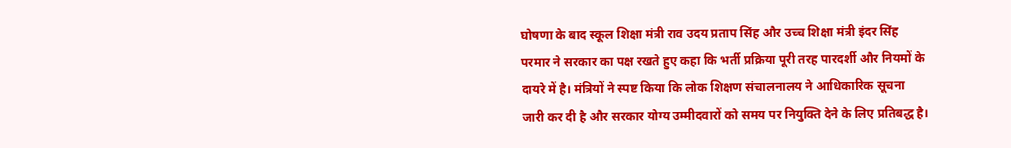घोषणा के बाद स्कूल शिक्षा मंत्री राव उदय प्रताप सिंह और उच्च शिक्षा मंत्री इंदर सिंह परमार ने सरकार का पक्ष रखते हुए कहा कि भर्ती प्रक्रिया पूरी तरह पारदर्शी और नियमों के दायरे में है। मंत्रियों ने स्पष्ट किया कि लोक शिक्षण संचालनालय ने आधिकारिक सूचना जारी कर दी है और सरकार योग्य उम्मीदवारों को समय पर नियुक्ति देने के लिए प्रतिबद्ध है।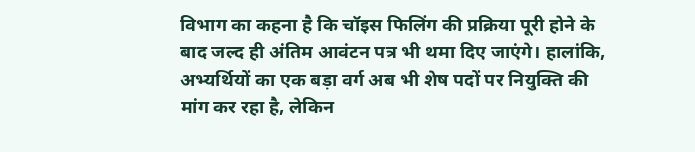विभाग का कहना है कि चॉइस फिलिंग की प्रक्रिया पूरी होने के बाद जल्द ही अंतिम आवंटन पत्र भी थमा दिए जाएंगे। हालांकि, अभ्यर्थियों का एक बड़ा वर्ग अब भी शेष पदों पर नियुक्ति की मांग कर रहा है, लेकिन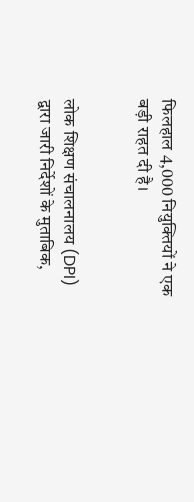फिलहाल 4,000 नियुक्तियों ने एक बड़ी राहत दी है।


लोक शिक्षण संचालनालय (DPI) द्वारा जारी निर्देशों के मुताबिक,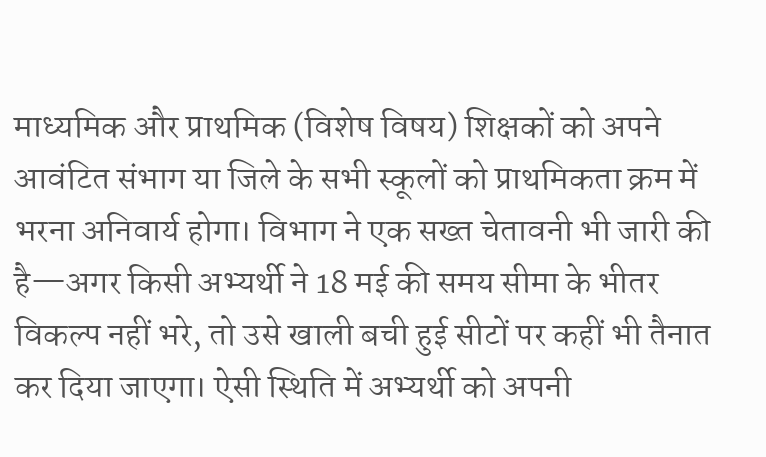माध्यमिक और प्राथमिक (विशेष विषय) शिक्षकों को अपने आवंटित संभाग या जिले के सभी स्कूलों को प्राथमिकता क्रम में भरना अनिवार्य होगा। विभाग ने एक सख्त चेतावनी भी जारी की है—अगर किसी अभ्यर्थी ने 18 मई की समय सीमा के भीतर विकल्प नहीं भरे, तो उसे खाली बची हुई सीटों पर कहीं भी तैनात कर दिया जाएगा। ऐसी स्थिति में अभ्यर्थी को अपनी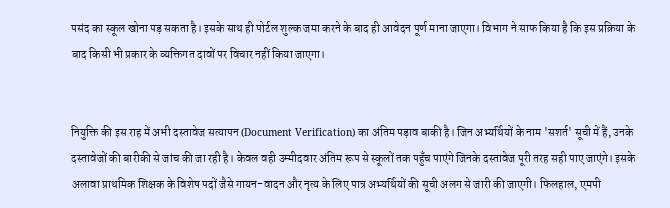पसंद का स्कूल खोना पड़ सकता है। इसके साथ ही पोर्टल शुल्क जमा करने के बाद ही आवेदन पूर्ण माना जाएगा। विभाग ने साफ किया है कि इस प्रक्रिया के बाद किसी भी प्रकार के व्यक्तिगत दावों पर विचार नहीं किया जाएगा।


नियुक्ति की इस राह में अभी दस्तावेज सत्यापन (Document Verification) का अंतिम पड़ाव बाकी है। जिन अभ्यर्थियों के नाम 'सशर्त' सूची में हैं, उनके दस्तावेजों की बारीकी से जांच की जा रही है। केवल वही उम्मीदवार अंतिम रूप से स्कूलों तक पहुँच पाएंगे जिनके दस्तावेज पूरी तरह सही पाए जाएंगे। इसके अलावा प्राथमिक शिक्षक के विशेष पदों जैसे गायन-वादन और नृत्य के लिए पात्र अभ्यर्थियों की सूची अलग से जारी की जाएगी। फिलहाल, एमपी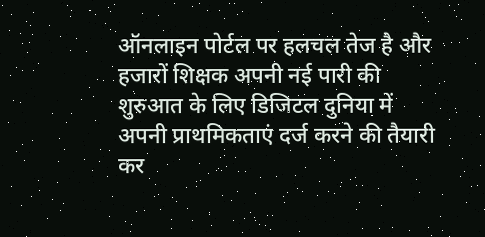ऑनलाइन पोर्टल पर हलचल तेज है और हजारों शिक्षक अपनी नई पारी की शुरुआत के लिए डिजिटल दुनिया में अपनी प्राथमिकताएं दर्ज करने की तैयारी कर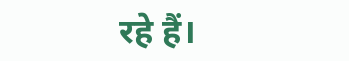रहे हैं।